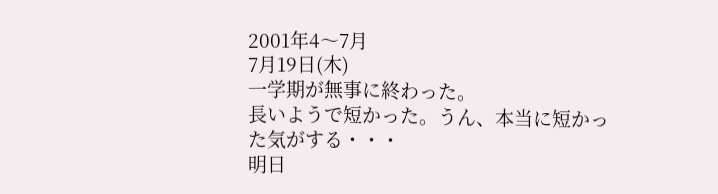2001年4〜7月
7月19日(木)
一学期が無事に終わった。
長いようで短かった。うん、本当に短かった気がする・・・
明日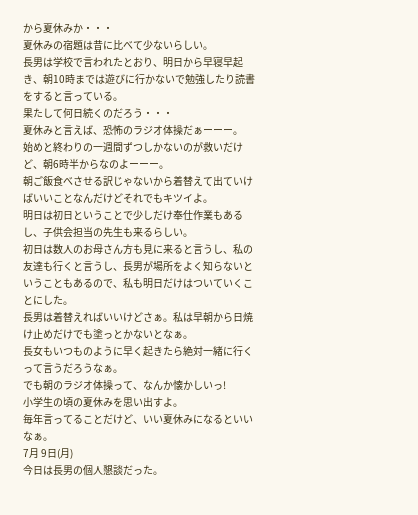から夏休みか・・・
夏休みの宿題は昔に比べて少ないらしい。
長男は学校で言われたとおり、明日から早寝早起き、朝10時までは遊びに行かないで勉強したり読書をすると言っている。
果たして何日続くのだろう・・・
夏休みと言えば、恐怖のラジオ体操だぁーーー。
始めと終わりの一週間ずつしかないのが救いだけど、朝6時半からなのよーーー。
朝ご飯食べさせる訳じゃないから着替えて出ていけばいいことなんだけどそれでもキツイよ。
明日は初日ということで少しだけ奉仕作業もあるし、子供会担当の先生も来るらしい。
初日は数人のお母さん方も見に来ると言うし、私の友達も行くと言うし、長男が場所をよく知らないということもあるので、私も明日だけはついていくことにした。
長男は着替えればいいけどさぁ。私は早朝から日焼け止めだけでも塗っとかないとなぁ。
長女もいつものように早く起きたら絶対一緒に行くって言うだろうなぁ。
でも朝のラジオ体操って、なんか懐かしいっ!
小学生の頃の夏休みを思い出すよ。
毎年言ってることだけど、いい夏休みになるといいなぁ。
7月 9日(月)
今日は長男の個人懇談だった。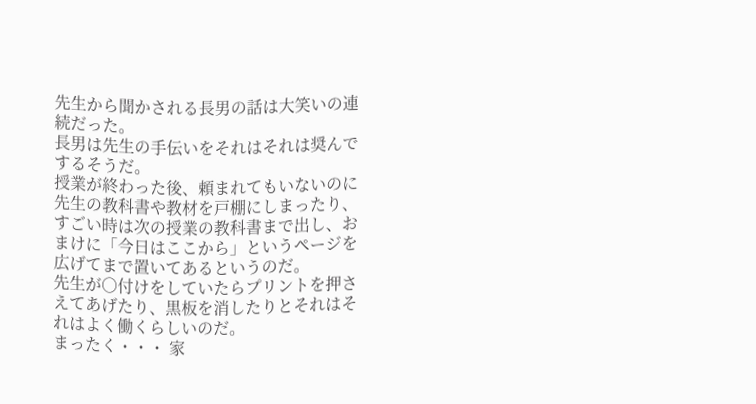先生から聞かされる長男の話は大笑いの連続だった。
長男は先生の手伝いをそれはそれは奨んでするそうだ。
授業が終わった後、頼まれてもいないのに先生の教科書や教材を戸棚にしまったり、すごい時は次の授業の教科書まで出し、おまけに「今日はここから」というページを広げてまで置いてあるというのだ。
先生が○付けをしていたらプリントを押さえてあげたり、黒板を消したりとそれはそれはよく働くらしいのだ。
まったく・・・ 家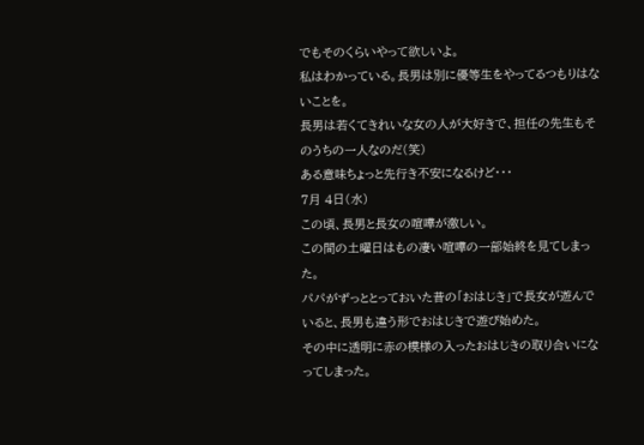でもそのくらいやって欲しいよ。
私はわかっている。長男は別に優等生をやってるつもりはないことを。
長男は若くてきれいな女の人が大好きで、担任の先生もそのうちの一人なのだ(笑)
ある意味ちょっと先行き不安になるけど・・・
7月 4日(水)
この頃、長男と長女の喧嘩が激しい。
この間の土曜日はもの凄い喧嘩の一部始終を見てしまった。
パパがずっととっておいた昔の「おはじき」で長女が遊んでいると、長男も違う形でおはじきで遊び始めた。
その中に透明に赤の模様の入ったおはじきの取り合いになってしまった。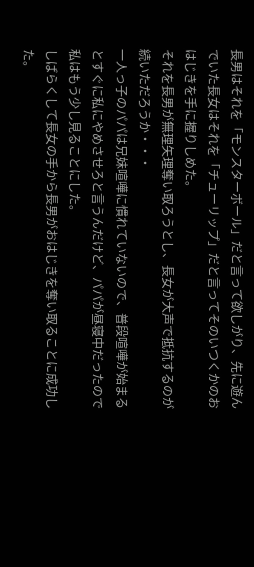長男はそれを「モンスターボール」だと言って欲しがり、先に遊んでいた長女はそれを「チューリップ」だと言ってそのいつくかのおはじきを手に握りしめた。
それを長男が無理矢理奪い取ろうとし、長女が大声で抵抗するのが続いただろうか・・・
一人っ子のパパは兄妹喧嘩に慣れていないので、普段喧嘩が始まるとすぐに私にやめさせろと言うんだけど、パパが昼寝中だったので私はもう少し見ることにした。
しばらくして長女の手から長男がおはじきを奪い取ることに成功した。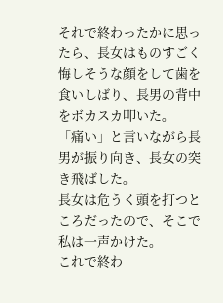それで終わったかに思ったら、長女はものすごく悔しそうな顔をして歯を食いしばり、長男の背中をボカスカ叩いた。
「痛い」と言いながら長男が振り向き、長女の突き飛ばした。
長女は危うく頭を打つところだったので、そこで私は一声かけた。
これで終わ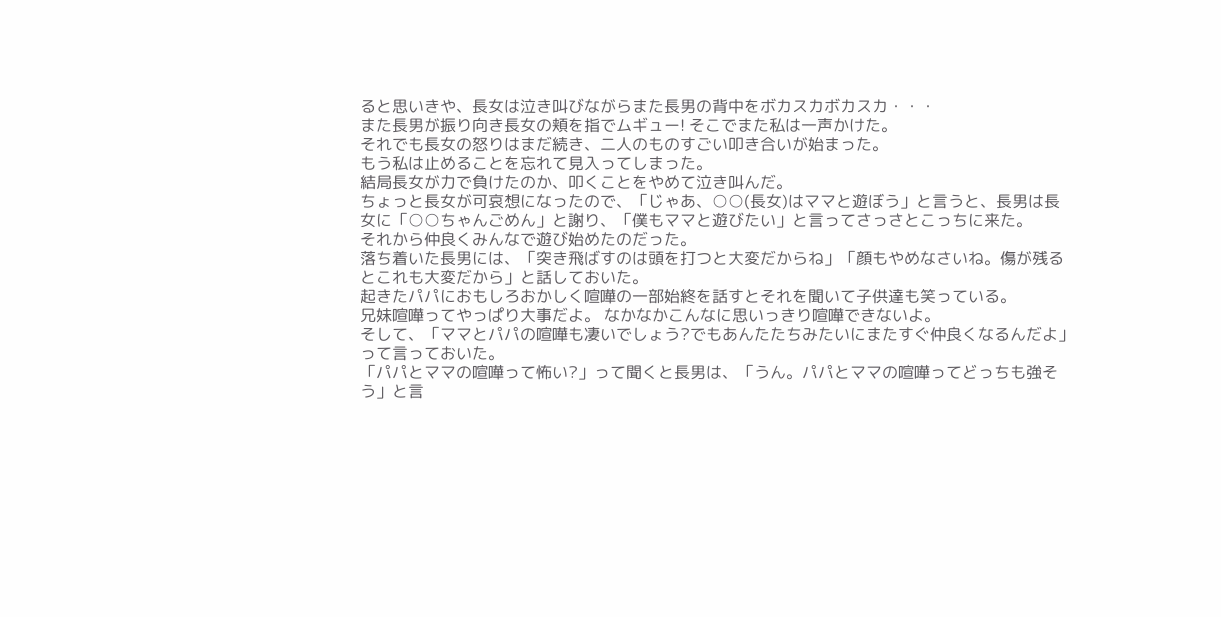ると思いきや、長女は泣き叫びながらまた長男の背中をボカスカボカスカ・・・
また長男が振り向き長女の頬を指でムギュー! そこでまた私は一声かけた。
それでも長女の怒りはまだ続き、二人のものすごい叩き合いが始まった。
もう私は止めることを忘れて見入ってしまった。
結局長女が力で負けたのか、叩くことをやめて泣き叫んだ。
ちょっと長女が可哀想になったので、「じゃあ、○○(長女)はママと遊ぼう」と言うと、長男は長女に「○○ちゃんごめん」と謝り、「僕もママと遊びたい」と言ってさっさとこっちに来た。
それから仲良くみんなで遊び始めたのだった。
落ち着いた長男には、「突き飛ばすのは頭を打つと大変だからね」「顔もやめなさいね。傷が残るとこれも大変だから」と話しておいた。
起きたパパにおもしろおかしく喧嘩の一部始終を話すとそれを聞いて子供達も笑っている。
兄妹喧嘩ってやっぱり大事だよ。 なかなかこんなに思いっきり喧嘩できないよ。
そして、「ママとパパの喧嘩も凄いでしょう?でもあんたたちみたいにまたすぐ仲良くなるんだよ」って言っておいた。
「パパとママの喧嘩って怖い?」って聞くと長男は、「うん。パパとママの喧嘩ってどっちも強そう」と言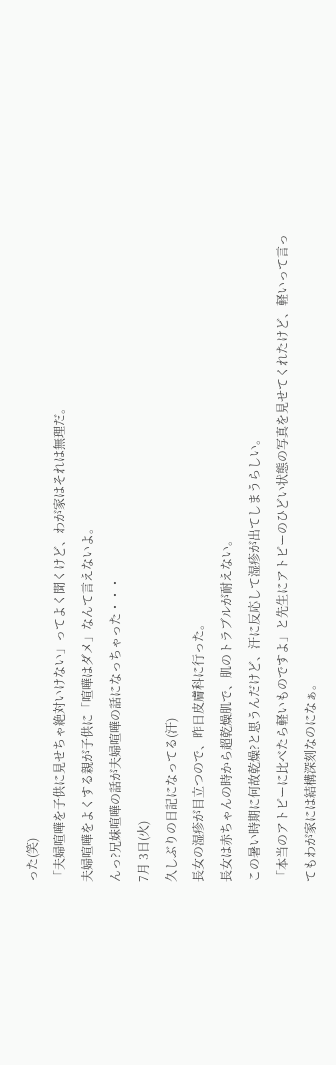った(笑)
「夫婦喧嘩を子供に見せちゃ絶対いけない」ってよく聞くけど、わが家はそれは無理だ。
夫婦喧嘩をよくする親が子供に「喧嘩はダメ」なんて言えないよ。
んっ?兄妹喧嘩の話が夫婦喧嘩の話になっちゃった・・・
7月 3日(火)
久しぶりの日記になってる(汗)
長女の湿疹が目立つので、昨日皮膚科に行った。
長女は赤ちゃんの時から超乾燥肌で、肌のトラブルが耐えない。
この暑い時期に何故乾燥?と思うんだけど、汗に反応して湿疹が出てしまうらしい。
「本当のアトピーに比べたら軽いものですよ」と先生にアトピーのひどい状態の写真を見せてくれたけど、軽いって言ってもわが家には結構深刻なのになぁ。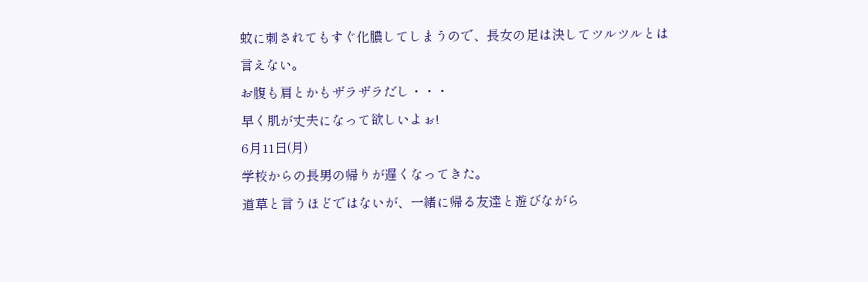蚊に刺されてもすぐ化膿してしまうので、長女の足は決してツルツルとは言えない。
お腹も肩とかもザラザラだし・・・
早く肌が丈夫になって欲しいよぉ!
6月11日(月)
学校からの長男の帰りが遅くなってきた。
道草と言うほどではないが、一緒に帰る友達と遊びながら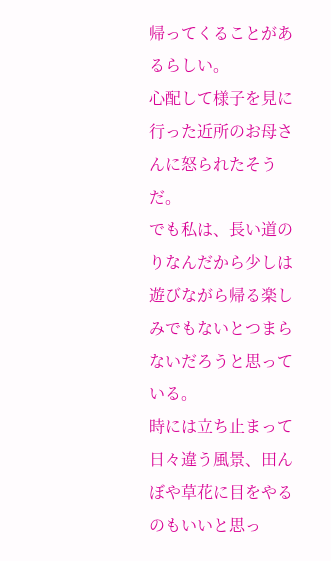帰ってくることがあるらしい。
心配して様子を見に行った近所のお母さんに怒られたそうだ。
でも私は、長い道のりなんだから少しは遊びながら帰る楽しみでもないとつまらないだろうと思っている。
時には立ち止まって日々違う風景、田んぼや草花に目をやるのもいいと思っ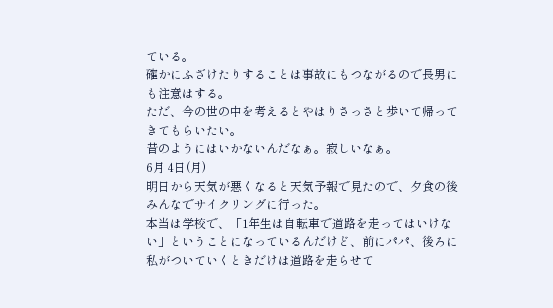ている。
確かにふざけたりすることは事故にもつながるので長男にも注意はする。
ただ、今の世の中を考えるとやはりさっさと歩いて帰ってきてもらいたい。
昔のようにはいかないんだなぁ。寂しいなぁ。
6月 4日(月)
明日から天気が悪くなると天気予報で見たので、夕食の後みんなでサイクリングに行った。
本当は学校で、「1年生は自転車で道路を走ってはいけない」ということになっているんだけど、前にパパ、後ろに私がついていくときだけは道路を走らせて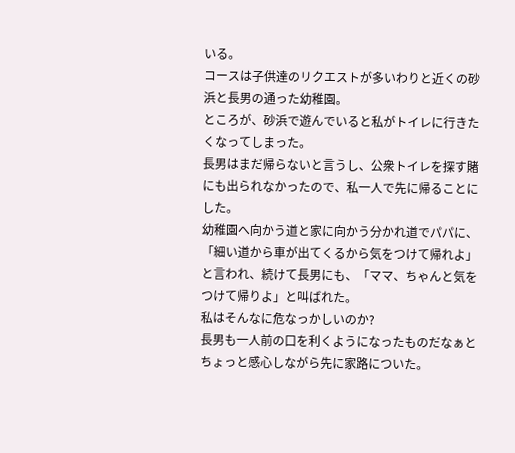いる。
コースは子供達のリクエストが多いわりと近くの砂浜と長男の通った幼稚園。
ところが、砂浜で遊んでいると私がトイレに行きたくなってしまった。
長男はまだ帰らないと言うし、公衆トイレを探す賭にも出られなかったので、私一人で先に帰ることにした。
幼稚園へ向かう道と家に向かう分かれ道でパパに、「細い道から車が出てくるから気をつけて帰れよ」と言われ、続けて長男にも、「ママ、ちゃんと気をつけて帰りよ」と叫ばれた。
私はそんなに危なっかしいのか?
長男も一人前の口を利くようになったものだなぁとちょっと感心しながら先に家路についた。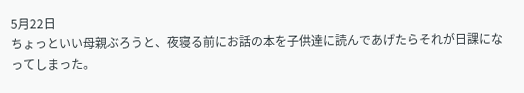5月22日
ちょっといい母親ぶろうと、夜寝る前にお話の本を子供達に読んであげたらそれが日課になってしまった。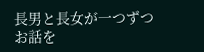長男と長女が一つずつお話を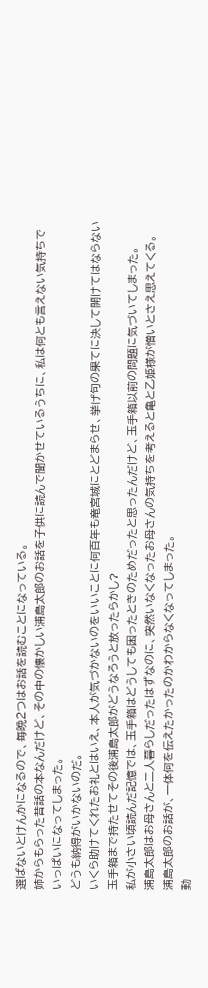選ばないとけんかになるので、毎晩2つはお話を読むことになっている。
姉からもらった昔話の本なんだけど、その中の懐かしい浦島太郎のお話を子供に読んで聞かせているうちに、私は何とも言えない気持ちでいっぱいになってしまった。
どうも納得がいかないのだ。
いくら助けてくれたお礼とはいえ、本人が気づかないのをいいことに何百年も竜宮城にとどまらせ、挙げ句の果てに決して開けてはならない玉手箱まで持たせてその後浦島太郎がどうなろうと放ったらかし?
私が小さい頃読んだ記憶では、玉手箱はどうしても困ったときのためだったと思ったんだけど、玉手箱以前の問題に気づいてしまった。
浦島太郎はお母さんと二人暮らしだったはずなのに、突然いなくなったお母さんの気持ちを考えると亀と乙姫様が憎いとさえ思えてくる。
浦島太郎のお話が、一体何を伝えたかったのかわからなくなってしまった。
動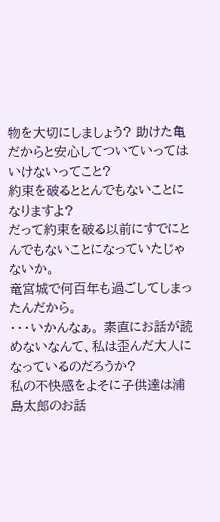物を大切にしましょう? 助けた亀だからと安心してついていってはいけないってこと?
約束を破るととんでもないことになりますよ?
だって約束を破る以前にすでにとんでもないことになっていたじゃないか。
竜宮城で何百年も過ごしてしまったんだから。
・・・いかんなぁ。 素直にお話が読めないなんて、私は歪んだ大人になっているのだろうか?
私の不快感をよそに子供達は浦島太郎のお話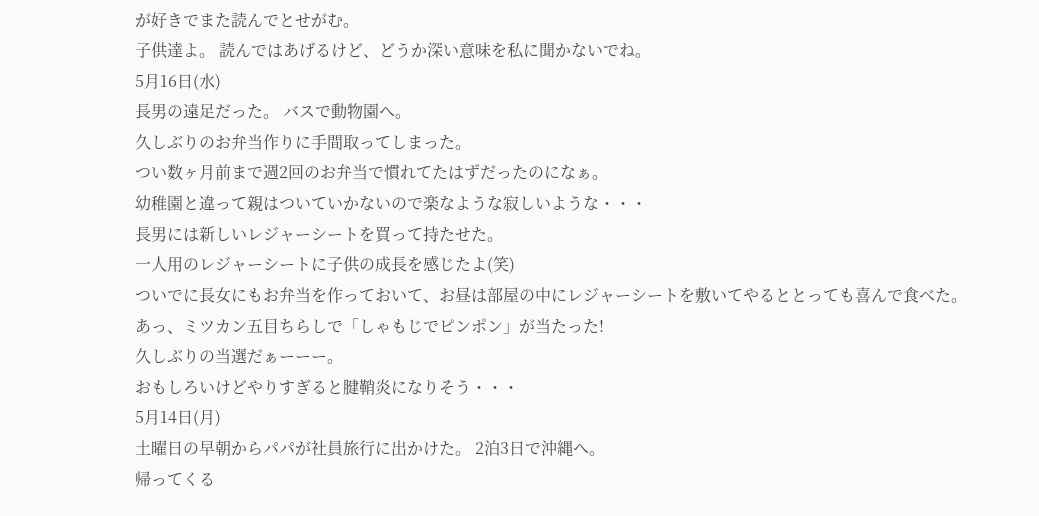が好きでまた読んでとせがむ。
子供達よ。 読んではあげるけど、どうか深い意味を私に聞かないでね。
5月16日(水)
長男の遠足だった。 バスで動物園へ。
久しぶりのお弁当作りに手間取ってしまった。
つい数ヶ月前まで週2回のお弁当で慣れてたはずだったのになぁ。
幼稚園と違って親はついていかないので楽なような寂しいような・・・
長男には新しいレジャーシートを買って持たせた。
一人用のレジャーシートに子供の成長を感じたよ(笑)
ついでに長女にもお弁当を作っておいて、お昼は部屋の中にレジャーシートを敷いてやるととっても喜んで食べた。
あっ、ミツカン五目ちらしで「しゃもじでピンポン」が当たった!
久しぶりの当選だぁーーー。
おもしろいけどやりすぎると腱鞘炎になりそう・・・
5月14日(月)
土曜日の早朝からパパが社員旅行に出かけた。 2泊3日で沖縄へ。
帰ってくる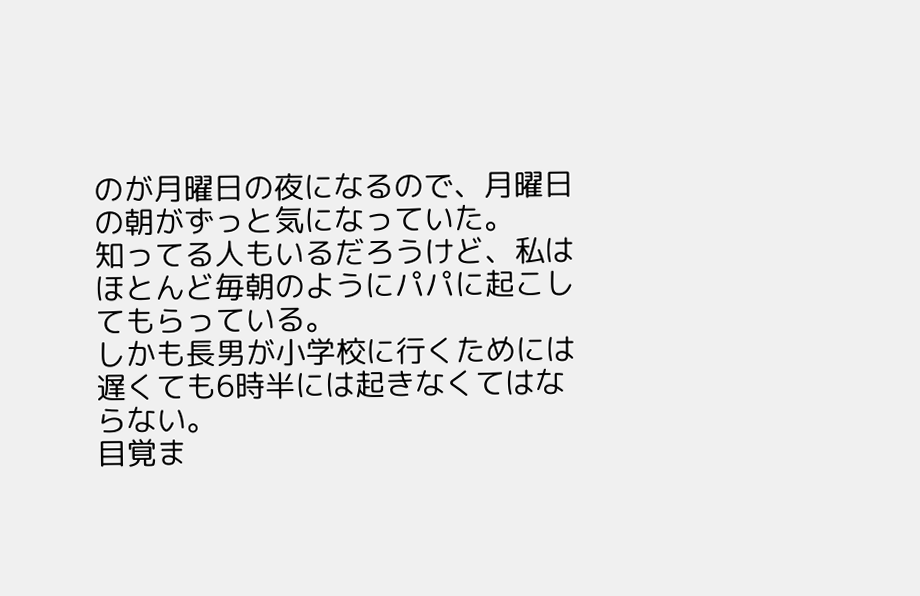のが月曜日の夜になるので、月曜日の朝がずっと気になっていた。
知ってる人もいるだろうけど、私はほとんど毎朝のようにパパに起こしてもらっている。
しかも長男が小学校に行くためには遅くても6時半には起きなくてはならない。
目覚ま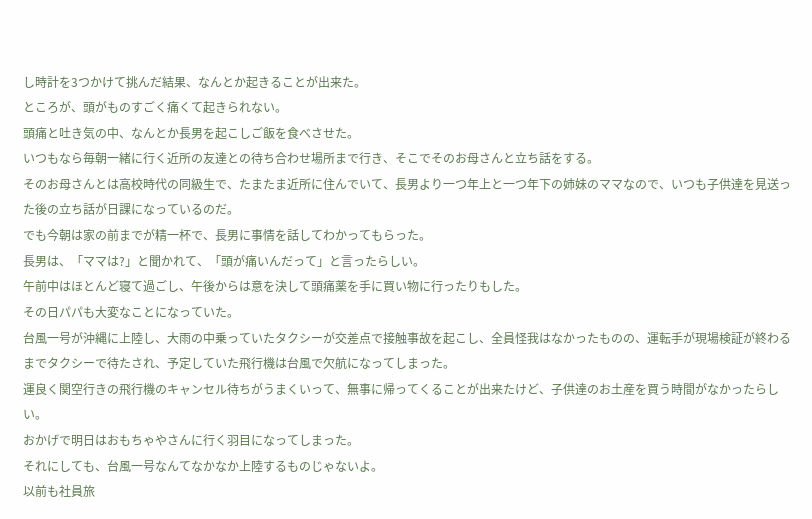し時計を3つかけて挑んだ結果、なんとか起きることが出来た。
ところが、頭がものすごく痛くて起きられない。
頭痛と吐き気の中、なんとか長男を起こしご飯を食べさせた。
いつもなら毎朝一緒に行く近所の友達との待ち合わせ場所まで行き、そこでそのお母さんと立ち話をする。
そのお母さんとは高校時代の同級生で、たまたま近所に住んでいて、長男より一つ年上と一つ年下の姉妹のママなので、いつも子供達を見送った後の立ち話が日課になっているのだ。
でも今朝は家の前までが精一杯で、長男に事情を話してわかってもらった。
長男は、「ママは?」と聞かれて、「頭が痛いんだって」と言ったらしい。
午前中はほとんど寝て過ごし、午後からは意を決して頭痛薬を手に買い物に行ったりもした。
その日パパも大変なことになっていた。
台風一号が沖縄に上陸し、大雨の中乗っていたタクシーが交差点で接触事故を起こし、全員怪我はなかったものの、運転手が現場検証が終わるまでタクシーで待たされ、予定していた飛行機は台風で欠航になってしまった。
運良く関空行きの飛行機のキャンセル待ちがうまくいって、無事に帰ってくることが出来たけど、子供達のお土産を買う時間がなかったらしい。
おかげで明日はおもちゃやさんに行く羽目になってしまった。
それにしても、台風一号なんてなかなか上陸するものじゃないよ。
以前も社員旅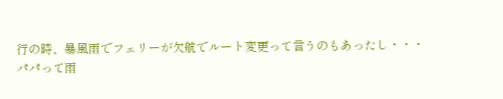行の時、暴風雨でフェリーが欠航でルート変更って言うのもあったし・・・
パパって雨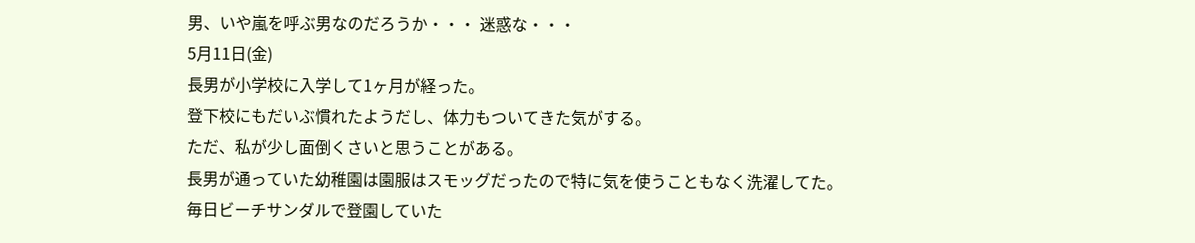男、いや嵐を呼ぶ男なのだろうか・・・ 迷惑な・・・
5月11日(金)
長男が小学校に入学して1ヶ月が経った。
登下校にもだいぶ慣れたようだし、体力もついてきた気がする。
ただ、私が少し面倒くさいと思うことがある。
長男が通っていた幼稚園は園服はスモッグだったので特に気を使うこともなく洗濯してた。
毎日ビーチサンダルで登園していた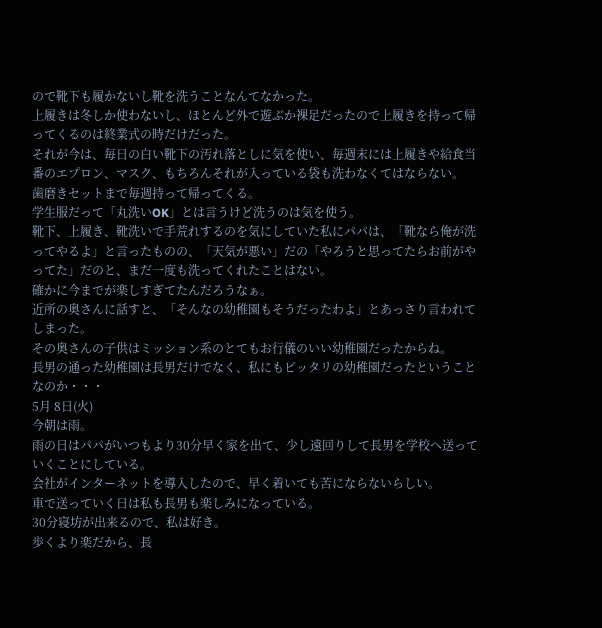ので靴下も履かないし靴を洗うことなんてなかった。
上履きは冬しか使わないし、ほとんど外で遊ぶか裸足だったので上履きを持って帰ってくるのは終業式の時だけだった。
それが今は、毎日の白い靴下の汚れ落としに気を使い、毎週末には上履きや給食当番のエプロン、マスク、もちろんそれが入っている袋も洗わなくてはならない。
歯磨きセットまで毎週持って帰ってくる。
学生服だって「丸洗いOK」とは言うけど洗うのは気を使う。
靴下、上履き、靴洗いで手荒れするのを気にしていた私にパパは、「靴なら俺が洗ってやるよ」と言ったものの、「天気が悪い」だの「やろうと思ってたらお前がやってた」だのと、まだ一度も洗ってくれたことはない。
確かに今までが楽しすぎてたんだろうなぁ。
近所の奥さんに話すと、「そんなの幼稚園もそうだったわよ」とあっさり言われてしまった。
その奥さんの子供はミッション系のとてもお行儀のいい幼稚園だったからね。
長男の通った幼稚園は長男だけでなく、私にもピッタリの幼稚園だったということなのか・・・
5月 8日(火)
今朝は雨。
雨の日はパパがいつもより30分早く家を出て、少し遠回りして長男を学校へ送っていくことにしている。
会社がインターネットを導入したので、早く着いても苦にならないらしい。
車で送っていく日は私も長男も楽しみになっている。
30分寝坊が出来るので、私は好き。
歩くより楽だから、長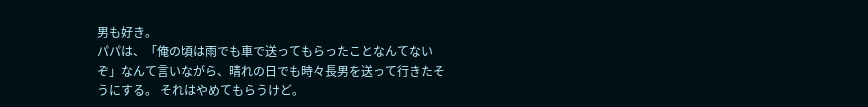男も好き。
パパは、「俺の頃は雨でも車で送ってもらったことなんてないぞ」なんて言いながら、晴れの日でも時々長男を送って行きたそうにする。 それはやめてもらうけど。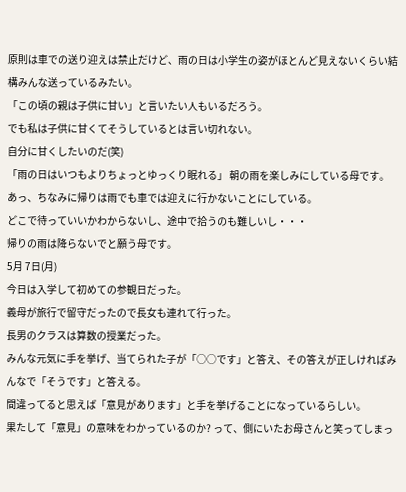原則は車での送り迎えは禁止だけど、雨の日は小学生の姿がほとんど見えないくらい結構みんな送っているみたい。
「この頃の親は子供に甘い」と言いたい人もいるだろう。
でも私は子供に甘くてそうしているとは言い切れない。
自分に甘くしたいのだ(笑)
「雨の日はいつもよりちょっとゆっくり眠れる」 朝の雨を楽しみにしている母です。
あっ、ちなみに帰りは雨でも車では迎えに行かないことにしている。
どこで待っていいかわからないし、途中で拾うのも難しいし・・・
帰りの雨は降らないでと願う母です。
5月 7日(月)
今日は入学して初めての参観日だった。
義母が旅行で留守だったので長女も連れて行った。
長男のクラスは算数の授業だった。
みんな元気に手を挙げ、当てられた子が「○○です」と答え、その答えが正しければみんなで「そうです」と答える。
間違ってると思えば「意見があります」と手を挙げることになっているらしい。
果たして「意見」の意味をわかっているのか? って、側にいたお母さんと笑ってしまっ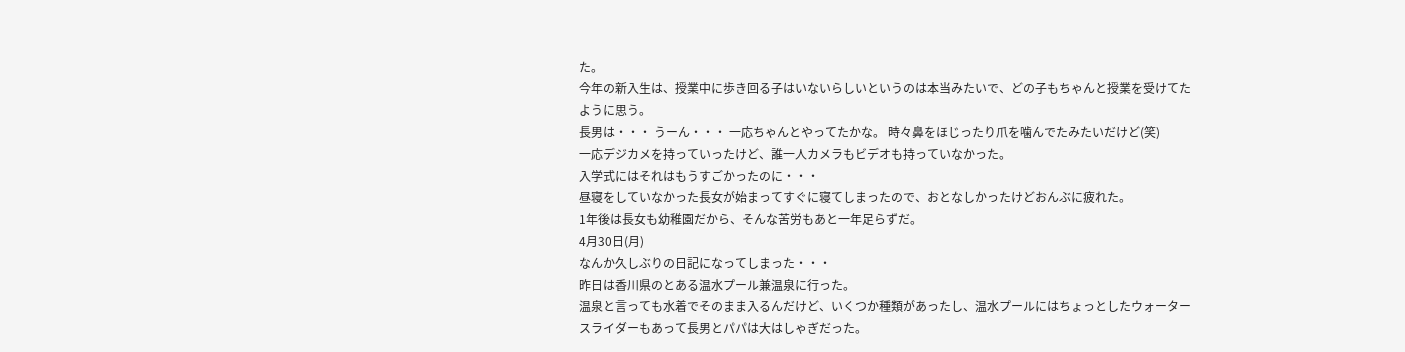た。
今年の新入生は、授業中に歩き回る子はいないらしいというのは本当みたいで、どの子もちゃんと授業を受けてたように思う。
長男は・・・ うーん・・・ 一応ちゃんとやってたかな。 時々鼻をほじったり爪を噛んでたみたいだけど(笑)
一応デジカメを持っていったけど、誰一人カメラもビデオも持っていなかった。
入学式にはそれはもうすごかったのに・・・
昼寝をしていなかった長女が始まってすぐに寝てしまったので、おとなしかったけどおんぶに疲れた。
1年後は長女も幼稚園だから、そんな苦労もあと一年足らずだ。
4月30日(月)
なんか久しぶりの日記になってしまった・・・
昨日は香川県のとある温水プール兼温泉に行った。
温泉と言っても水着でそのまま入るんだけど、いくつか種類があったし、温水プールにはちょっとしたウォータースライダーもあって長男とパパは大はしゃぎだった。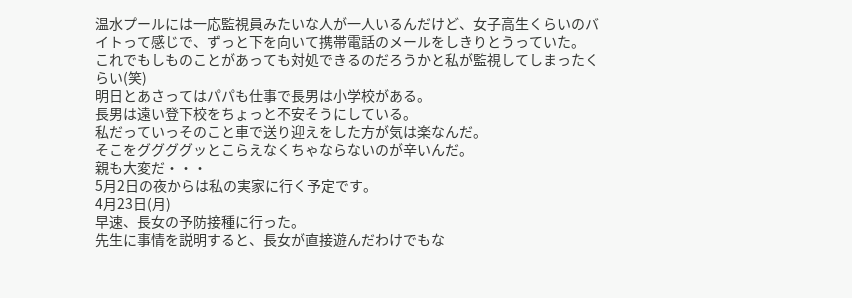温水プールには一応監視員みたいな人が一人いるんだけど、女子高生くらいのバイトって感じで、ずっと下を向いて携帯電話のメールをしきりとうっていた。
これでもしものことがあっても対処できるのだろうかと私が監視してしまったくらい(笑)
明日とあさってはパパも仕事で長男は小学校がある。
長男は遠い登下校をちょっと不安そうにしている。
私だっていっそのこと車で送り迎えをした方が気は楽なんだ。
そこをググググッとこらえなくちゃならないのが辛いんだ。
親も大変だ・・・
5月2日の夜からは私の実家に行く予定です。
4月23日(月)
早速、長女の予防接種に行った。
先生に事情を説明すると、長女が直接遊んだわけでもな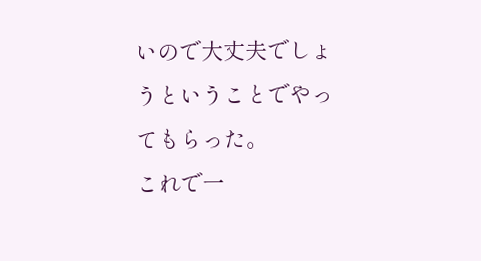いので大丈夫でしょうということでやってもらった。
これで一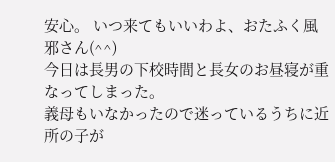安心。 いつ来てもいいわよ、おたふく風邪さん(^^)
今日は長男の下校時間と長女のお昼寝が重なってしまった。
義母もいなかったので迷っているうちに近所の子が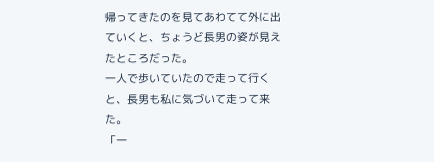帰ってきたのを見てあわてて外に出ていくと、ちょうど長男の姿が見えたところだった。
一人で歩いていたので走って行くと、長男も私に気づいて走って来た。
「一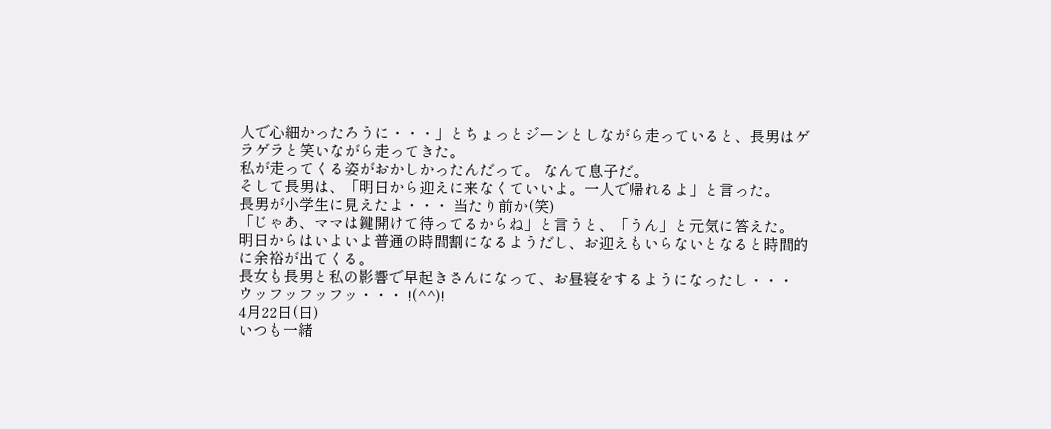人で心細かったろうに・・・」とちょっとジーンとしながら走っていると、長男はゲラゲラと笑いながら走ってきた。
私が走ってくる姿がおかしかったんだって。 なんて息子だ。
そして長男は、「明日から迎えに来なくていいよ。一人で帰れるよ」と言った。
長男が小学生に見えたよ・・・ 当たり前か(笑)
「じゃあ、ママは鍵開けて待ってるからね」と言うと、「うん」と元気に答えた。
明日からはいよいよ普通の時間割になるようだし、お迎えもいらないとなると時間的に余裕が出てくる。
長女も長男と私の影響で早起きさんになって、お昼寝をするようになったし・・・
ウッフッフッフッ・・・ !(^^)!
4月22日(日)
いつも一緒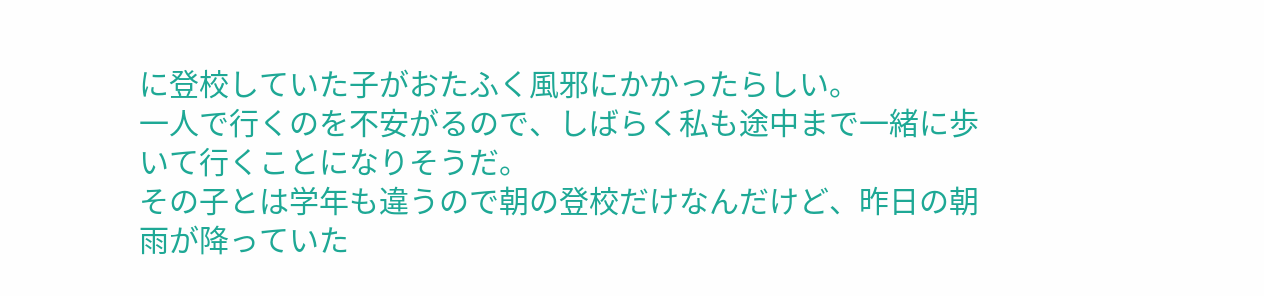に登校していた子がおたふく風邪にかかったらしい。
一人で行くのを不安がるので、しばらく私も途中まで一緒に歩いて行くことになりそうだ。
その子とは学年も違うので朝の登校だけなんだけど、昨日の朝雨が降っていた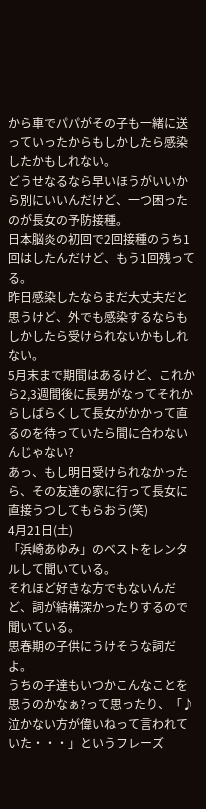から車でパパがその子も一緒に送っていったからもしかしたら感染したかもしれない。
どうせなるなら早いほうがいいから別にいいんだけど、一つ困ったのが長女の予防接種。
日本脳炎の初回で2回接種のうち1回はしたんだけど、もう1回残ってる。
昨日感染したならまだ大丈夫だと思うけど、外でも感染するならもしかしたら受けられないかもしれない。
5月末まで期間はあるけど、これから2,3週間後に長男がなってそれからしばらくして長女がかかって直るのを待っていたら間に合わないんじゃない?
あっ、もし明日受けられなかったら、その友達の家に行って長女に直接うつしてもらおう(笑)
4月21日(土)
「浜崎あゆみ」のベストをレンタルして聞いている。
それほど好きな方でもないんだど、詞が結構深かったりするので聞いている。
思春期の子供にうけそうな詞だよ。
うちの子達もいつかこんなことを思うのかなぁ?って思ったり、「♪泣かない方が偉いねって言われていた・・・」というフレーズ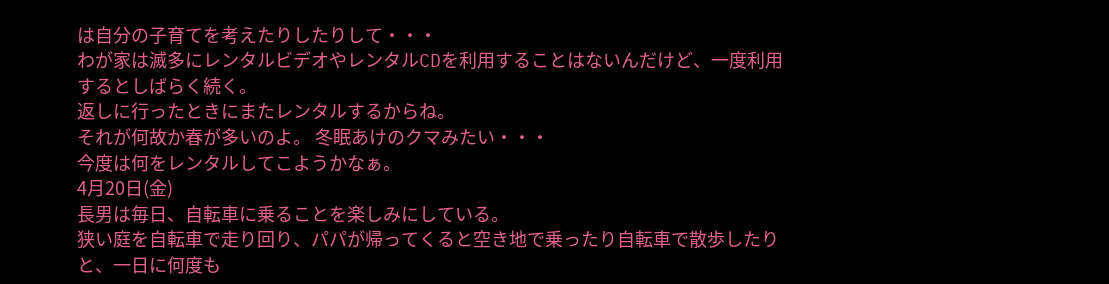は自分の子育てを考えたりしたりして・・・
わが家は滅多にレンタルビデオやレンタルCDを利用することはないんだけど、一度利用するとしばらく続く。
返しに行ったときにまたレンタルするからね。
それが何故か春が多いのよ。 冬眠あけのクマみたい・・・
今度は何をレンタルしてこようかなぁ。
4月20日(金)
長男は毎日、自転車に乗ることを楽しみにしている。
狭い庭を自転車で走り回り、パパが帰ってくると空き地で乗ったり自転車で散歩したりと、一日に何度も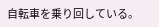自転車を乗り回している。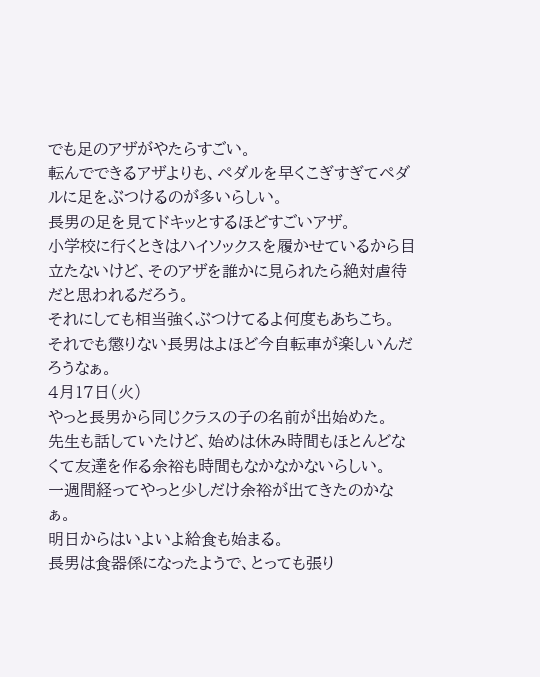でも足のアザがやたらすごい。
転んでできるアザよりも、ペダルを早くこぎすぎてペダルに足をぶつけるのが多いらしい。
長男の足を見てドキッとするほどすごいアザ。
小学校に行くときはハイソックスを履かせているから目立たないけど、そのアザを誰かに見られたら絶対虐待だと思われるだろう。
それにしても相当強くぶつけてるよ何度もあちこち。
それでも懲りない長男はよほど今自転車が楽しいんだろうなぁ。
4月17日(火)
やっと長男から同じクラスの子の名前が出始めた。
先生も話していたけど、始めは休み時間もほとんどなくて友達を作る余裕も時間もなかなかないらしい。
一週間経ってやっと少しだけ余裕が出てきたのかなぁ。
明日からはいよいよ給食も始まる。
長男は食器係になったようで、とっても張り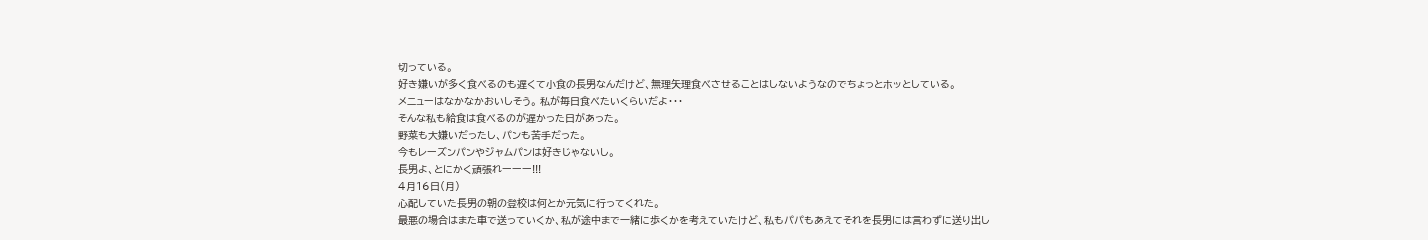切っている。
好き嫌いが多く食べるのも遅くて小食の長男なんだけど、無理矢理食べさせることはしないようなのでちょっとホッとしている。
メニューはなかなかおいしそう。 私が毎日食べたいくらいだよ・・・
そんな私も給食は食べるのが遅かった日があった。
野菜も大嫌いだったし、パンも苦手だった。
今もレーズンパンやジャムパンは好きじゃないし。
長男よ、とにかく頑張れーーー!!!
4月16日(月)
心配していた長男の朝の登校は何とか元気に行ってくれた。
最悪の場合はまた車で送っていくか、私が途中まで一緒に歩くかを考えていたけど、私もパパもあえてそれを長男には言わずに送り出し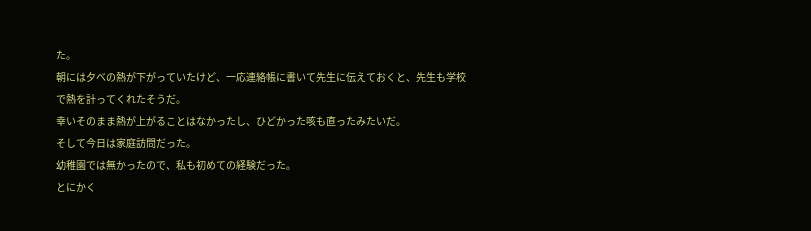た。
朝には夕べの熱が下がっていたけど、一応連絡帳に書いて先生に伝えておくと、先生も学校で熱を計ってくれたそうだ。
幸いそのまま熱が上がることはなかったし、ひどかった咳も直ったみたいだ。
そして今日は家庭訪問だった。
幼稚園では無かったので、私も初めての経験だった。
とにかく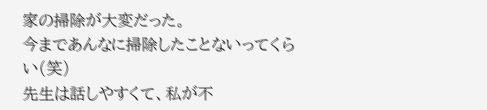家の掃除が大変だった。
今まであんなに掃除したことないってくらい(笑)
先生は話しやすくて、私が不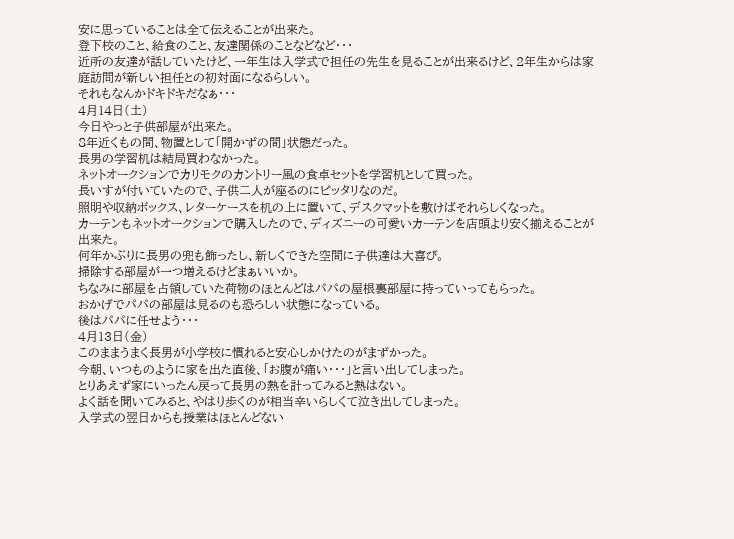安に思っていることは全て伝えることが出来た。
登下校のこと、給食のこと、友達関係のことなどなど・・・
近所の友達が話していたけど、一年生は入学式で担任の先生を見ることが出来るけど、2年生からは家庭訪問が新しい担任との初対面になるらしい。
それもなんかドキドキだなぁ・・・
4月14日(土)
今日やっと子供部屋が出来た。
8年近くもの間、物置として「開かずの間」状態だった。
長男の学習机は結局買わなかった。
ネットオークションでカリモクのカントリー風の食卓セットを学習机として買った。
長いすが付いていたので、子供二人が座るのにピッタリなのだ。
照明や収納ボックス、レターケースを机の上に置いて、デスクマットを敷けばそれらしくなった。
カーテンもネットオークションで購入したので、ディズニーの可愛いカーテンを店頭より安く揃えることが出来た。
何年かぶりに長男の兜も飾ったし、新しくできた空間に子供達は大喜び。
掃除する部屋が一つ増えるけどまぁいいか。
ちなみに部屋を占領していた荷物のほとんどはパパの屋根裏部屋に持っていってもらった。
おかげでパパの部屋は見るのも恐ろしい状態になっている。
後はパパに任せよう・・・
4月13日(金)
このままうまく長男が小学校に慣れると安心しかけたのがまずかった。
今朝、いつものように家を出た直後、「お腹が痛い・・・」と言い出してしまった。
とりあえず家にいったん戻って長男の熱を計ってみると熱はない。
よく話を聞いてみると、やはり歩くのが相当辛いらしくて泣き出してしまった。
入学式の翌日からも授業はほとんどない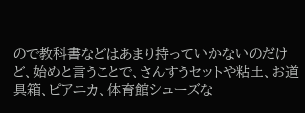ので教科書などはあまり持っていかないのだけど、始めと言うことで、さんすうセットや粘土、お道具箱、ピアニカ、体育館シューズな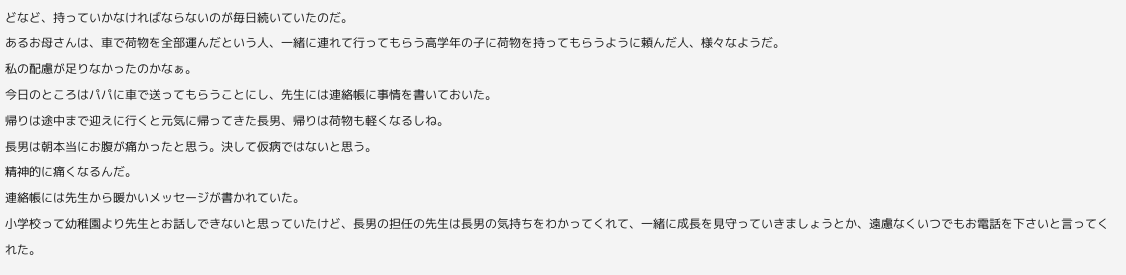どなど、持っていかなければならないのが毎日続いていたのだ。
あるお母さんは、車で荷物を全部運んだという人、一緒に連れて行ってもらう高学年の子に荷物を持ってもらうように頼んだ人、様々なようだ。
私の配慮が足りなかったのかなぁ。
今日のところはパパに車で送ってもらうことにし、先生には連絡帳に事情を書いておいた。
帰りは途中まで迎えに行くと元気に帰ってきた長男、帰りは荷物も軽くなるしね。
長男は朝本当にお腹が痛かったと思う。決して仮病ではないと思う。
精神的に痛くなるんだ。
連絡帳には先生から暖かいメッセージが書かれていた。
小学校って幼稚園より先生とお話しできないと思っていたけど、長男の担任の先生は長男の気持ちをわかってくれて、一緒に成長を見守っていきましょうとか、遠慮なくいつでもお電話を下さいと言ってくれた。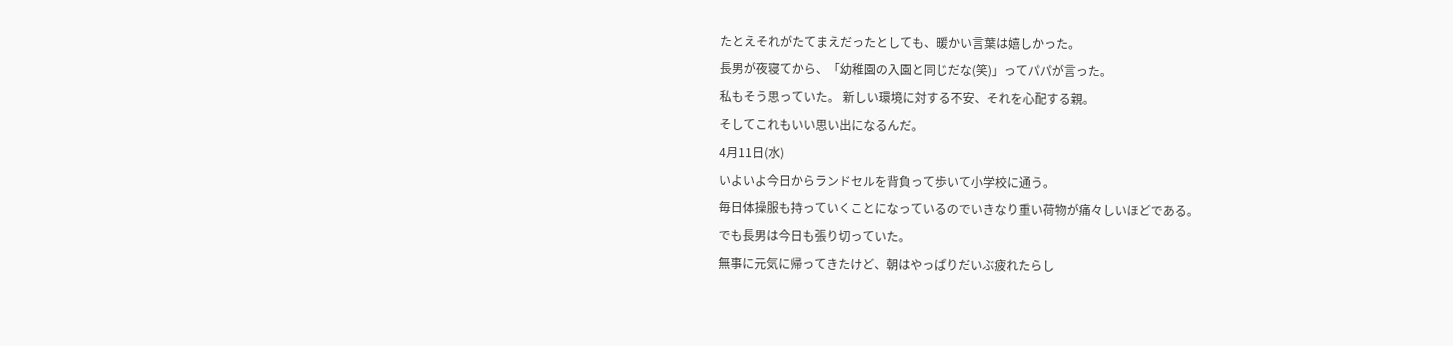たとえそれがたてまえだったとしても、暖かい言葉は嬉しかった。
長男が夜寝てから、「幼稚園の入園と同じだな(笑)」ってパパが言った。
私もそう思っていた。 新しい環境に対する不安、それを心配する親。
そしてこれもいい思い出になるんだ。
4月11日(水)
いよいよ今日からランドセルを背負って歩いて小学校に通う。
毎日体操服も持っていくことになっているのでいきなり重い荷物が痛々しいほどである。
でも長男は今日も張り切っていた。
無事に元気に帰ってきたけど、朝はやっぱりだいぶ疲れたらし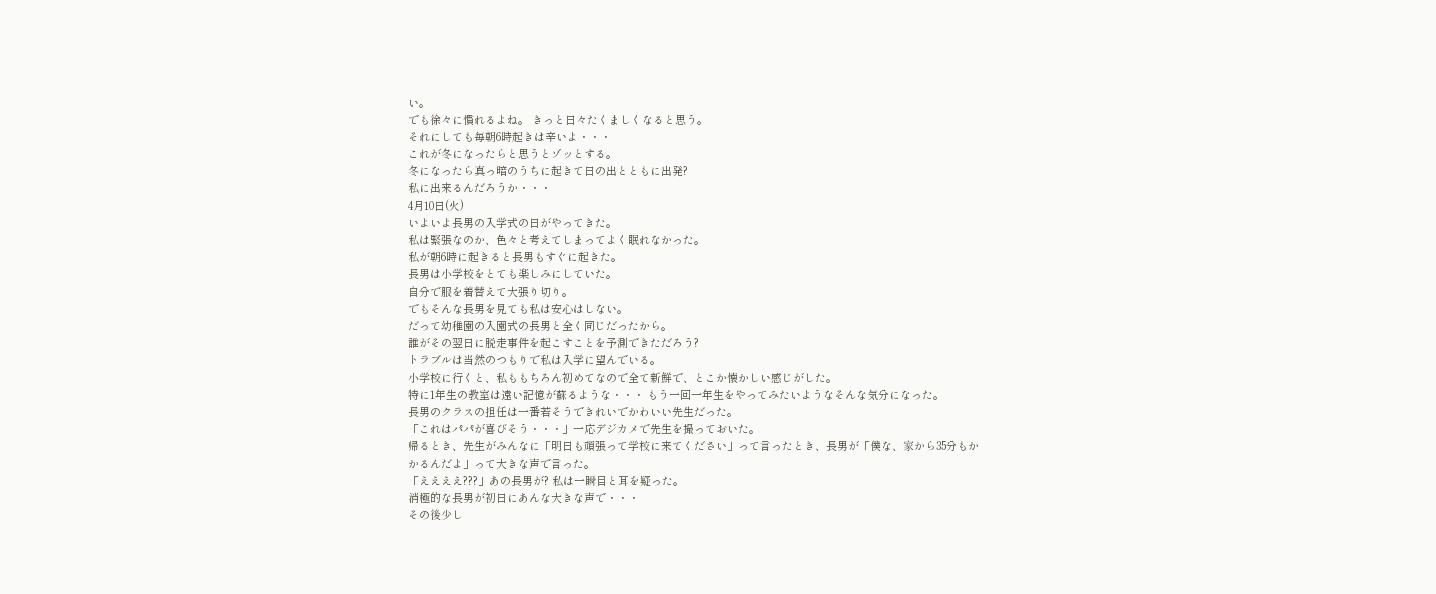い。
でも徐々に慣れるよね。 きっと日々たくましくなると思う。
それにしても毎朝6時起きは辛いよ・・・
これが冬になったらと思うとゾッとする。
冬になったら真っ暗のうちに起きて日の出とともに出発?
私に出来るんだろうか・・・
4月10日(火)
いよいよ長男の入学式の日がやってきた。
私は緊張なのか、色々と考えてしまってよく眠れなかった。
私が朝6時に起きると長男もすぐに起きた。
長男は小学校をとても楽しみにしていた。
自分で服を着替えて大張り切り。
でもそんな長男を見ても私は安心はしない。
だって幼稚園の入園式の長男と全く同じだったから。
誰がその翌日に脱走事件を起こすことを予測できただろう?
トラブルは当然のつもりで私は入学に望んでいる。
小学校に行くと、私ももちろん初めてなので全て新鮮で、とこか懐かしい感じがした。
特に1年生の教室は遠い記憶が蘇るような・・・ もう一回一年生をやってみたいようなそんな気分になった。
長男のクラスの担任は一番若そうできれいでかわいい先生だった。
「これはパパが喜びそう・・・」一応デジカメで先生を撮っておいた。
帰るとき、先生がみんなに「明日も頑張って学校に来てください」って言ったとき、長男が「僕な、家から35分もかかるんだよ」って大きな声で言った。
「ええええ???」あの長男が? 私は一瞬目と耳を疑った。
消極的な長男が初日にあんな大きな声で・・・
その後少し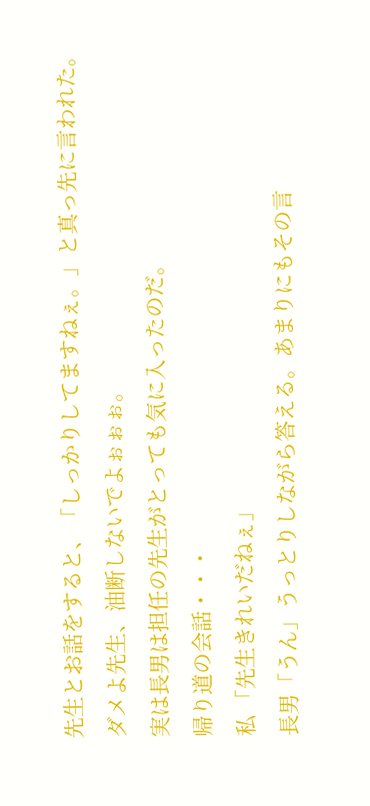先生とお話をすると、「しっかりしてますねぇ。」と真っ先に言われた。
ダメよ先生、油断しないでよぉぉぉ。
実は長男は担任の先生がとっても気に入ったのだ。
帰り道の会話・・・
私 「先生きれいだねぇ」
長男「うん」うっとりしながら答える。あまりにもその言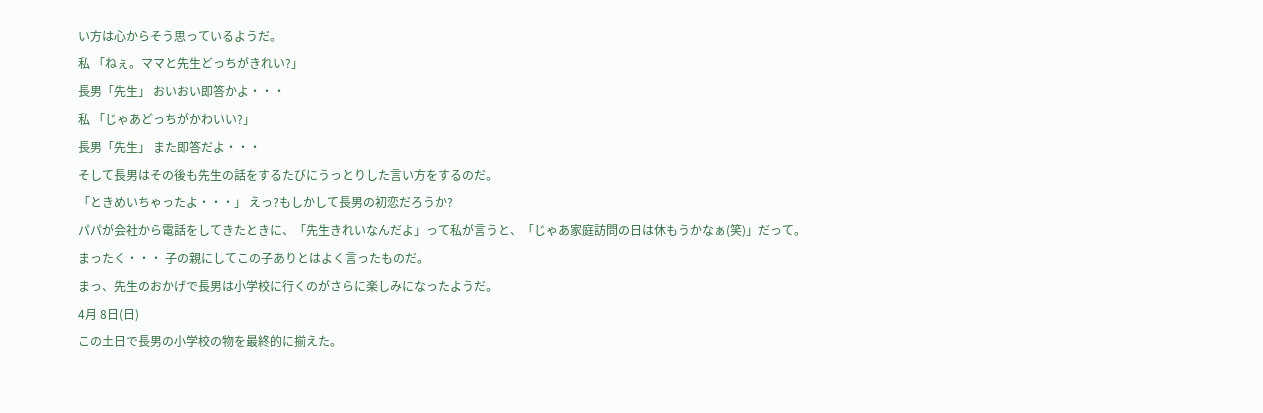い方は心からそう思っているようだ。
私 「ねぇ。ママと先生どっちがきれい?」
長男「先生」 おいおい即答かよ・・・
私 「じゃあどっちがかわいい?」
長男「先生」 また即答だよ・・・
そして長男はその後も先生の話をするたびにうっとりした言い方をするのだ。
「ときめいちゃったよ・・・」 えっ?もしかして長男の初恋だろうか?
パパが会社から電話をしてきたときに、「先生きれいなんだよ」って私が言うと、「じゃあ家庭訪問の日は休もうかなぁ(笑)」だって。
まったく・・・ 子の親にしてこの子ありとはよく言ったものだ。
まっ、先生のおかげで長男は小学校に行くのがさらに楽しみになったようだ。
4月 8日(日)
この土日で長男の小学校の物を最終的に揃えた。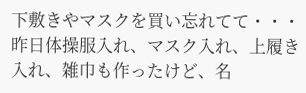下敷きやマスクを買い忘れてて・・・
昨日体操服入れ、マスク入れ、上履き入れ、雑巾も作ったけど、名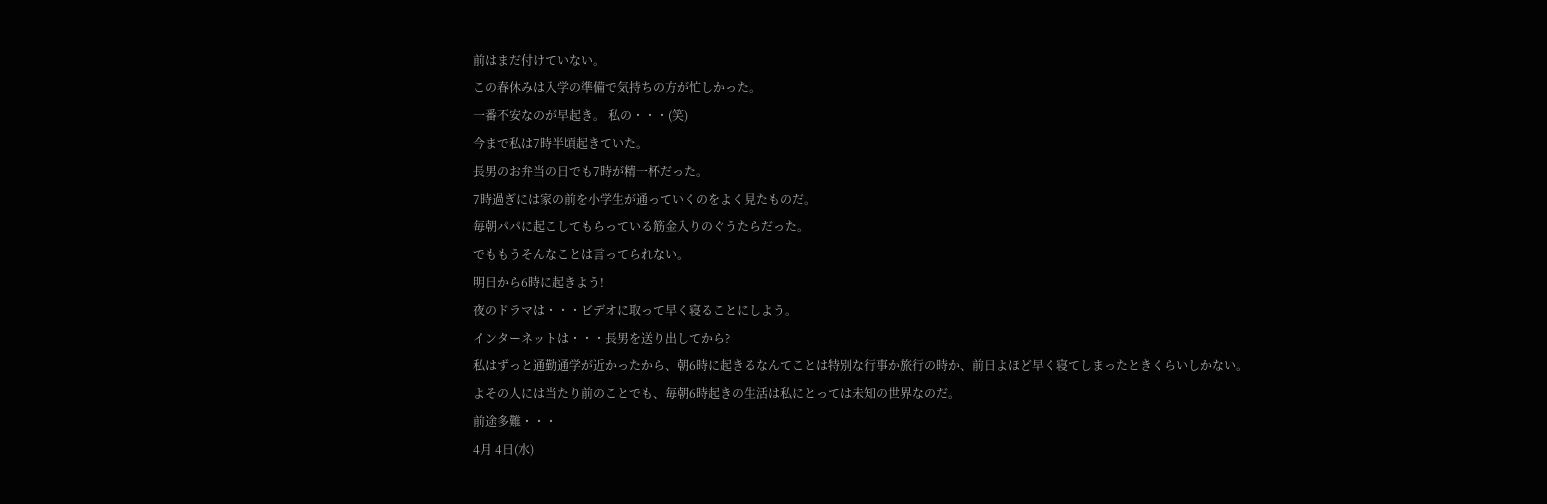前はまだ付けていない。
この春休みは入学の準備で気持ちの方が忙しかった。
一番不安なのが早起き。 私の・・・(笑)
今まで私は7時半頃起きていた。
長男のお弁当の日でも7時が精一杯だった。
7時過ぎには家の前を小学生が通っていくのをよく見たものだ。
毎朝パパに起こしてもらっている筋金入りのぐうたらだった。
でももうそんなことは言ってられない。
明日から6時に起きよう!
夜のドラマは・・・ビデオに取って早く寝ることにしよう。
インターネットは・・・長男を送り出してから?
私はずっと通勤通学が近かったから、朝6時に起きるなんてことは特別な行事か旅行の時か、前日よほど早く寝てしまったときくらいしかない。
よその人には当たり前のことでも、毎朝6時起きの生活は私にとっては未知の世界なのだ。
前途多難・・・
4月 4日(水)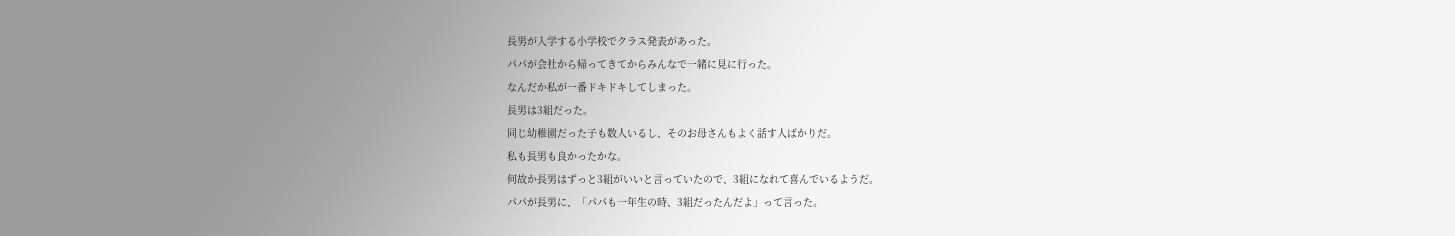長男が入学する小学校でクラス発表があった。
パパが会社から帰ってきてからみんなで一緒に見に行った。
なんだか私が一番ドキドキしてしまった。
長男は3組だった。
同じ幼稚園だった子も数人いるし、そのお母さんもよく話す人ばかりだ。
私も長男も良かったかな。
何故か長男はずっと3組がいいと言っていたので、3組になれて喜んでいるようだ。
パパが長男に、「パパも一年生の時、3組だったんだよ」って言った。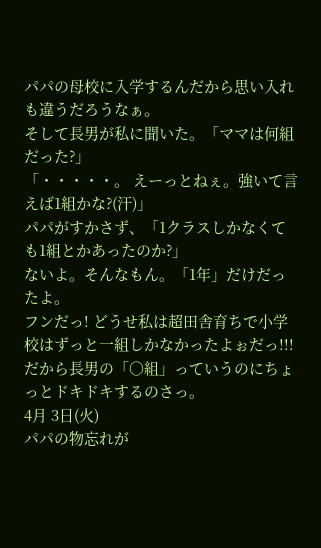パパの母校に入学するんだから思い入れも違うだろうなぁ。
そして長男が私に聞いた。「ママは何組だった?」
「・・・・・。 えーっとねぇ。強いて言えば1組かな?(汗)」
パパがすかさず、「1クラスしかなくても1組とかあったのか?」
ないよ。そんなもん。「1年」だけだったよ。
フンだっ! どうせ私は超田舎育ちで小学校はずっと一組しかなかったよぉだっ!!!
だから長男の「○組」っていうのにちょっとドキドキするのさっ。
4月 3日(火)
パパの物忘れが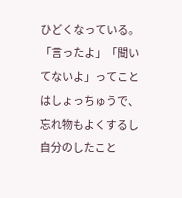ひどくなっている。
「言ったよ」「聞いてないよ」ってことはしょっちゅうで、忘れ物もよくするし自分のしたこと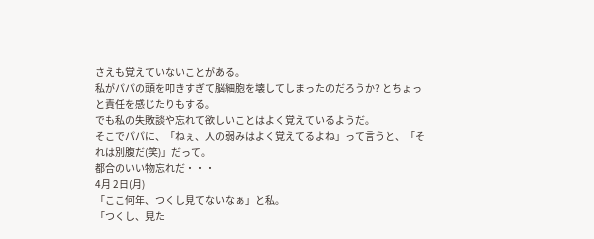さえも覚えていないことがある。
私がパパの頭を叩きすぎて脳細胞を壊してしまったのだろうか? とちょっと責任を感じたりもする。
でも私の失敗談や忘れて欲しいことはよく覚えているようだ。
そこでパパに、「ねぇ、人の弱みはよく覚えてるよね」って言うと、「それは別腹だ(笑)」だって。
都合のいい物忘れだ・・・
4月 2日(月)
「ここ何年、つくし見てないなぁ」と私。
「つくし、見た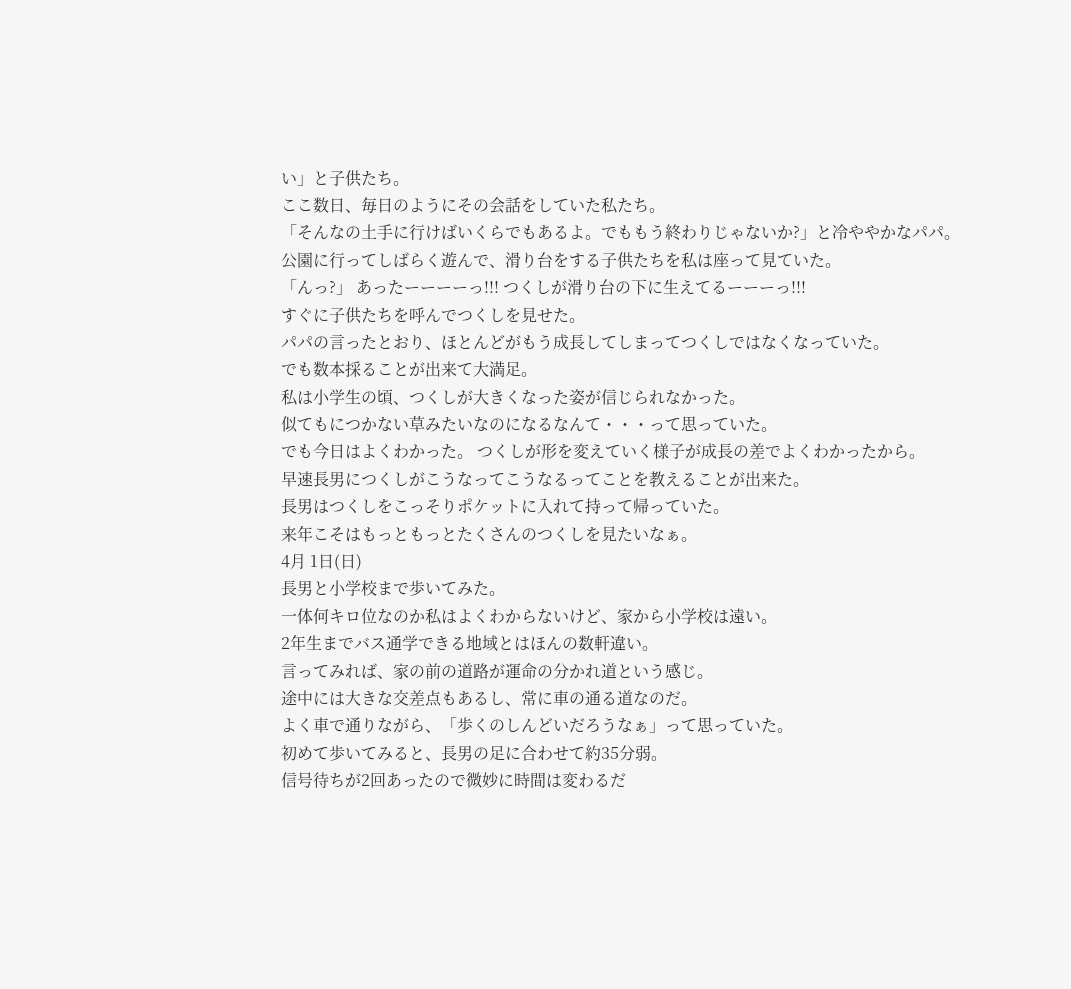い」と子供たち。
ここ数日、毎日のようにその会話をしていた私たち。
「そんなの土手に行けばいくらでもあるよ。でももう終わりじゃないか?」と冷ややかなパパ。
公園に行ってしばらく遊んで、滑り台をする子供たちを私は座って見ていた。
「んっ?」 あったーーーーっ!!! つくしが滑り台の下に生えてるーーーっ!!!
すぐに子供たちを呼んでつくしを見せた。
パパの言ったとおり、ほとんどがもう成長してしまってつくしではなくなっていた。
でも数本採ることが出来て大満足。
私は小学生の頃、つくしが大きくなった姿が信じられなかった。
似てもにつかない草みたいなのになるなんて・・・って思っていた。
でも今日はよくわかった。 つくしが形を変えていく様子が成長の差でよくわかったから。
早速長男につくしがこうなってこうなるってことを教えることが出来た。
長男はつくしをこっそりポケットに入れて持って帰っていた。
来年こそはもっともっとたくさんのつくしを見たいなぁ。
4月 1日(日)
長男と小学校まで歩いてみた。
一体何キロ位なのか私はよくわからないけど、家から小学校は遠い。
2年生までバス通学できる地域とはほんの数軒違い。
言ってみれば、家の前の道路が運命の分かれ道という感じ。
途中には大きな交差点もあるし、常に車の通る道なのだ。
よく車で通りながら、「歩くのしんどいだろうなぁ」って思っていた。
初めて歩いてみると、長男の足に合わせて約35分弱。
信号待ちが2回あったので微妙に時間は変わるだ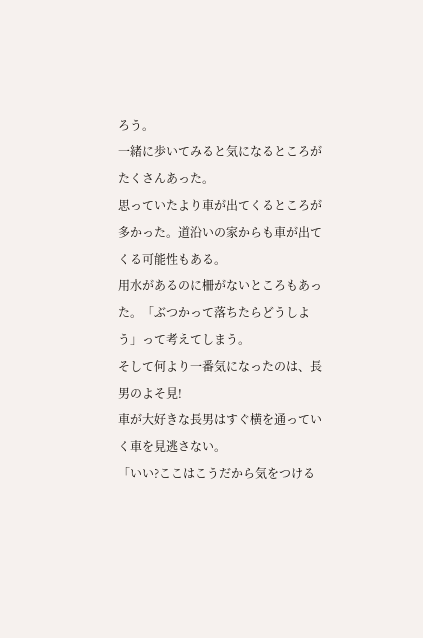ろう。
一緒に歩いてみると気になるところがたくさんあった。
思っていたより車が出てくるところが多かった。道沿いの家からも車が出てくる可能性もある。
用水があるのに柵がないところもあった。「ぶつかって落ちたらどうしよう」って考えてしまう。
そして何より一番気になったのは、長男のよそ見!
車が大好きな長男はすぐ横を通っていく車を見逃さない。
「いい?ここはこうだから気をつける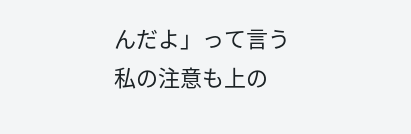んだよ」って言う私の注意も上の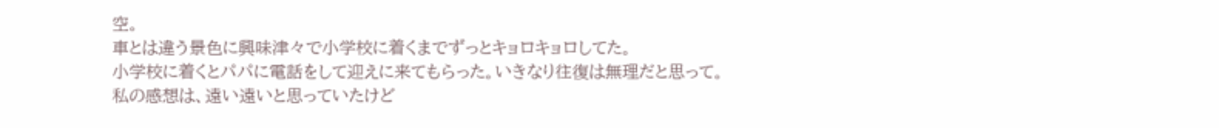空。
車とは違う景色に興味津々で小学校に着くまでずっとキョロキョロしてた。
小学校に着くとパパに電話をして迎えに来てもらった。いきなり往復は無理だと思って。
私の感想は、遠い遠いと思っていたけど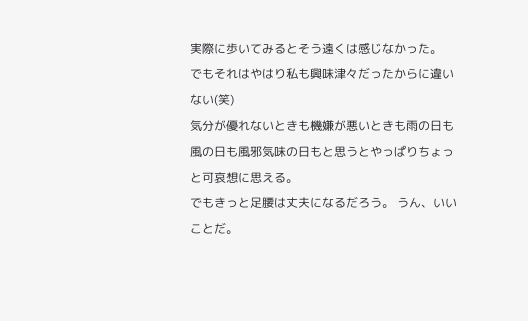実際に歩いてみるとそう遠くは感じなかった。
でもそれはやはり私も興味津々だったからに違いない(笑)
気分が優れないときも機嫌が悪いときも雨の日も風の日も風邪気味の日もと思うとやっぱりちょっと可哀想に思える。
でもきっと足腰は丈夫になるだろう。 うん、いいことだ。